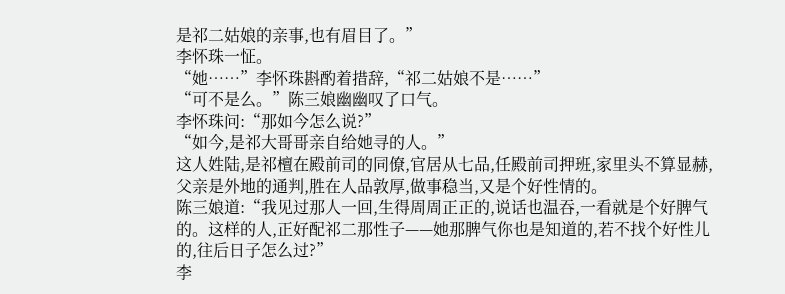是祁二姑娘的亲事,也有眉目了。”
李怀珠一怔。
“她……”李怀珠斟酌着措辞,“祁二姑娘不是……”
“可不是么。”陈三娘幽幽叹了口气。
李怀珠问:“那如今怎么说?”
“如今,是祁大哥哥亲自给她寻的人。”
这人姓陆,是祁檀在殿前司的同僚,官居从七品,任殿前司押班,家里头不算显赫,父亲是外地的通判,胜在人品敦厚,做事稳当,又是个好性情的。
陈三娘道:“我见过那人一回,生得周周正正的,说话也温吞,一看就是个好脾气的。这样的人,正好配祁二那性子——她那脾气你也是知道的,若不找个好性儿的,往后日子怎么过?”
李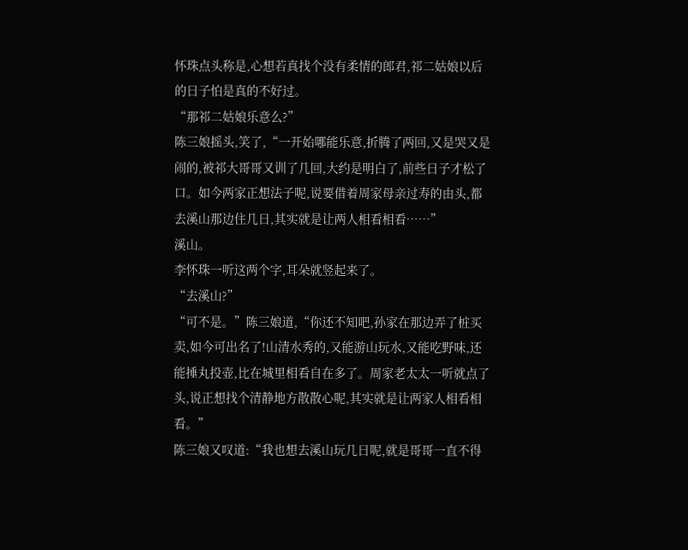怀珠点头称是,心想若真找个没有柔情的郎君,祁二姑娘以后的日子怕是真的不好过。
“那祁二姑娘乐意么?”
陈三娘摇头,笑了,“一开始哪能乐意,折腾了两回,又是哭又是闹的,被祁大哥哥又训了几回,大约是明白了,前些日子才松了口。如今两家正想法子呢,说要借着周家母亲过寿的由头,都去溪山那边住几日,其实就是让两人相看相看……”
溪山。
李怀珠一听这两个字,耳朵就竖起来了。
“去溪山?”
“可不是。”陈三娘道,“你还不知吧,孙家在那边弄了桩买卖,如今可出名了!山清水秀的,又能游山玩水,又能吃野味,还能捶丸投壶,比在城里相看自在多了。周家老太太一听就点了头,说正想找个清静地方散散心呢,其实就是让两家人相看相看。”
陈三娘又叹道:“我也想去溪山玩几日呢,就是哥哥一直不得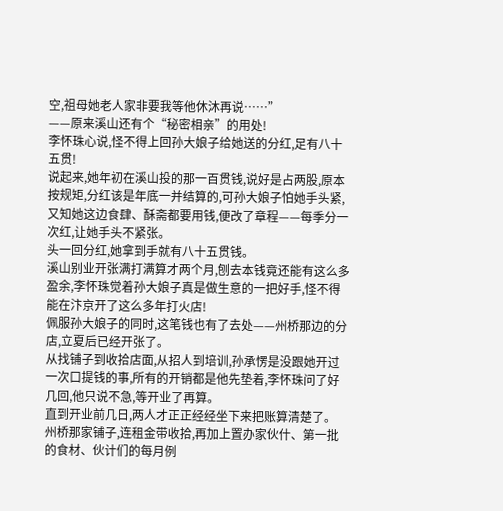空,祖母她老人家非要我等他休沐再说……”
——原来溪山还有个“秘密相亲”的用处!
李怀珠心说,怪不得上回孙大娘子给她送的分红,足有八十五贯!
说起来,她年初在溪山投的那一百贯钱,说好是占两股,原本按规矩,分红该是年底一并结算的,可孙大娘子怕她手头紧,又知她这边食肆、酥斋都要用钱,便改了章程——每季分一次红,让她手头不紧张。
头一回分红,她拿到手就有八十五贯钱。
溪山别业开张满打满算才两个月,刨去本钱竟还能有这么多盈余,李怀珠觉着孙大娘子真是做生意的一把好手,怪不得能在汴京开了这么多年打火店!
佩服孙大娘子的同时,这笔钱也有了去处——州桥那边的分店,立夏后已经开张了。
从找铺子到收拾店面,从招人到培训,孙承愣是没跟她开过一次口提钱的事,所有的开销都是他先垫着,李怀珠问了好几回,他只说不急,等开业了再算。
直到开业前几日,两人才正正经经坐下来把账算清楚了。
州桥那家铺子,连租金带收拾,再加上置办家伙什、第一批的食材、伙计们的每月例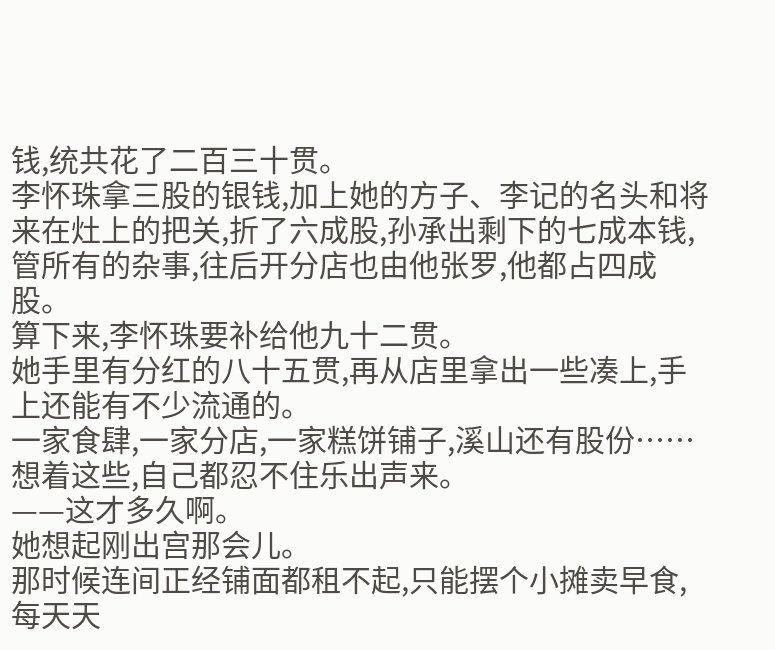钱,统共花了二百三十贯。
李怀珠拿三股的银钱,加上她的方子、李记的名头和将来在灶上的把关,折了六成股,孙承出剩下的七成本钱,管所有的杂事,往后开分店也由他张罗,他都占四成股。
算下来,李怀珠要补给他九十二贯。
她手里有分红的八十五贯,再从店里拿出一些凑上,手上还能有不少流通的。
一家食肆,一家分店,一家糕饼铺子,溪山还有股份……想着这些,自己都忍不住乐出声来。
——这才多久啊。
她想起刚出宫那会儿。
那时候连间正经铺面都租不起,只能摆个小摊卖早食,每天天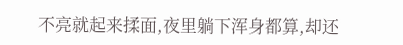不亮就起来揉面,夜里躺下浑身都算,却还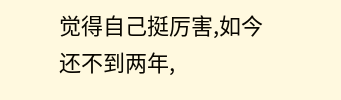觉得自己挺厉害,如今还不到两年,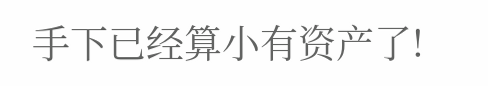手下已经算小有资产了!